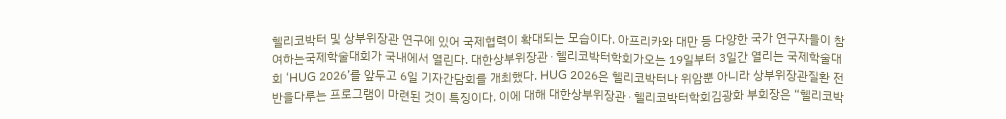헬리코박터 및 상부위장관 연구에 있어 국제협력이 확대되는 모습이다. 아프리카와 대만 등 다양한 국가 연구자들이 참여하는국제학술대회가 국내에서 열린다. 대한상부위장관∙헬리코박터학회가오는 19일부터 3일간 열리는 국제학술대회 ‘HUG 2026’를 앞두고 6일 기자간담회를 개최했다. HUG 2026은 헬리코박터나 위암뿐 아니라 상부위장관질환 전반을다루는 프로그램이 마련된 것이 특징이다. 이에 대해 대한상부위장관∙헬리코박터학회김광화 부회장은 “헬리코박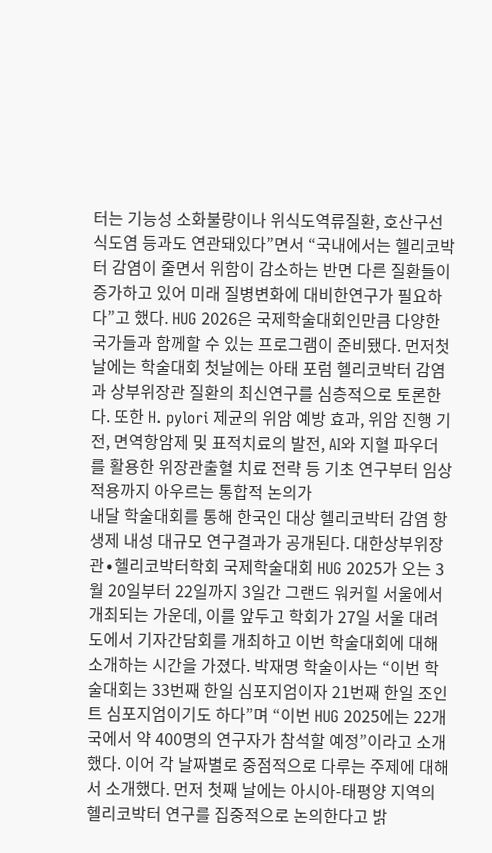터는 기능성 소화불량이나 위식도역류질환, 호산구선 식도염 등과도 연관돼있다”면서 “국내에서는 헬리코박터 감염이 줄면서 위함이 감소하는 반면 다른 질환들이 증가하고 있어 미래 질병변화에 대비한연구가 필요하다”고 했다. HUG 2026은 국제학술대회인만큼 다양한 국가들과 함께할 수 있는 프로그램이 준비됐다. 먼저첫 날에는 학술대회 첫날에는 아태 포럼 헬리코박터 감염과 상부위장관 질환의 최신연구를 심층적으로 토론한다. 또한 H. pylori 제균의 위암 예방 효과, 위암 진행 기전, 면역항암제 및 표적치료의 발전, AI와 지혈 파우더를 활용한 위장관출혈 치료 전략 등 기초 연구부터 임상 적용까지 아우르는 통합적 논의가
내달 학술대회를 통해 한국인 대상 헬리코박터 감염 항생제 내성 대규모 연구결과가 공개된다. 대한상부위장관∙헬리코박터학회 국제학술대회 HUG 2025가 오는 3월 20일부터 22일까지 3일간 그랜드 워커힐 서울에서 개최되는 가운데, 이를 앞두고 학회가 27일 서울 대려도에서 기자간담회를 개최하고 이번 학술대회에 대해 소개하는 시간을 가졌다. 박재명 학술이사는 “이번 학술대회는 33번째 한일 심포지엄이자 21번째 한일 조인트 심포지엄이기도 하다”며 “이번 HUG 2025에는 22개국에서 약 400명의 연구자가 참석할 예정”이라고 소개했다. 이어 각 날짜별로 중점적으로 다루는 주제에 대해서 소개했다. 먼저 첫째 날에는 아시아-태평양 지역의 헬리코박터 연구를 집중적으로 논의한다고 밝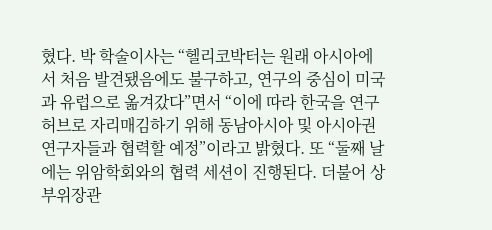혔다. 박 학술이사는 “헬리코박터는 원래 아시아에서 처음 발견됐음에도 불구하고, 연구의 중심이 미국과 유럽으로 옮겨갔다”면서 “이에 따라 한국을 연구 허브로 자리매김하기 위해 동남아시아 및 아시아권 연구자들과 협력할 예정”이라고 밝혔다. 또 “둘째 날에는 위암학회와의 협력 세션이 진행된다. 더불어 상부위장관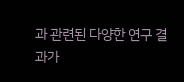과 관련된 다양한 연구 결과가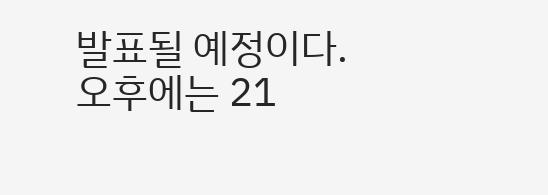발표될 예정이다. 오후에는 21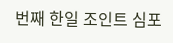번째 한일 조인트 심포